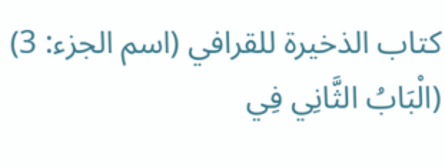كتاب الذخيرة للقرافي (اسم الجزء: 3)
(الْبَابُ الثَّانِي فِي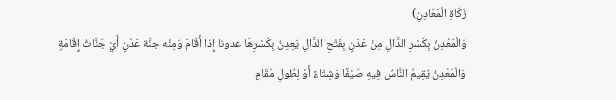زَكَاةِ الْمَعَادِنِ)
وَالْمَعْدِنُ بِكَسْرِ الدَّالِ مِنْ عَدَنٍ بِفَتْحِ الدَّالِ يَعِدِنُ بِكَسْرِهَا عدونا إِذا أَقَامَ وَمِنْه جنَّة عَدْنٍ أَيْ جَنَّاتُ إِقَامَةٍ وَالْمَعْدِنُ يُقِيمُ النَّاسُ فِيهِ صَيْفًا وَشِتَاءً أَوْ لِطُولِ مَقَامِ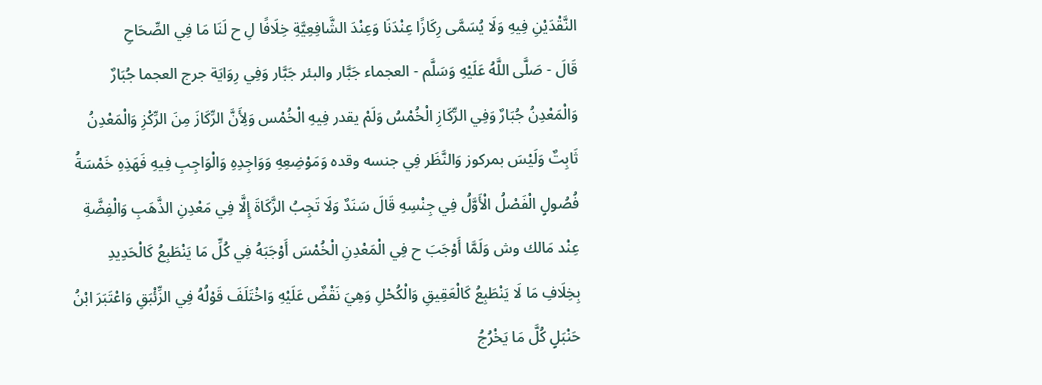النَّقْدَيْنِ فِيهِ وَلَا يُسَمَّى رِكَازًا عِنْدَنَا وَعِنْدَ الشَّافِعِيَّةِ خِلَافًا لِ ح لَنَا مَا فِي الصِّحَاحِ
قَالَ - صَلَّى اللَّهُ عَلَيْهِ وَسَلَّم - العجماء جَبَّار والبئر جَبَّار وَفِي رِوَايَة جرج العجما جُبَارٌ وَالْمَعْدِنُ جُبَارٌ وَفِي الرِّكَازِ الْخُمْسُ وَلَمْ يقدر فِيهِ الْخُمْس وَلِأَنَّ الرِّكَازَ مِنَ الرِّكْزِ وَالْمَعْدِنُ ثَابِتٌ وَلَيْسَ بمركوز وَالنَّظَر فِي جنسه وقده وَمَوْضِعِهِ وَوَاجِدِهِ وَالْوَاجِبِ فِيهِ فَهَذِهِ خَمْسَةُ فُصُولٍ الْفَصْلُ الْأَوَّلُ فِي جِنْسِهِ قَالَ سَنَدٌ وَلَا تَجِبُ الزَّكَاةَ إِلَّا فِي مَعْدِنِ الذَّهَبِ وَالْفِضَّةِ عِنْد مَالك وش وَلَمَّا أَوْجَبَ ح فِي الْمَعْدِنِ الْخُمْسَ أَوْجَبَهُ فِي كُلِّ مَا يَنْطَبِعُ كَالْحَدِيدِ بِخِلَافِ مَا لَا يَنْطَبِعُ كَالْعَقِيقِ وَالْكُحْلِ وَهِيَ نَقْضٌ عَلَيْهِ وَاخْتَلَفَ قَوْلُهُ فِي الزِّئْبَقِ وَاعْتَبَرَ ابْنُ حَنْبَلٍ كُلَّ مَا يَخْرُجُ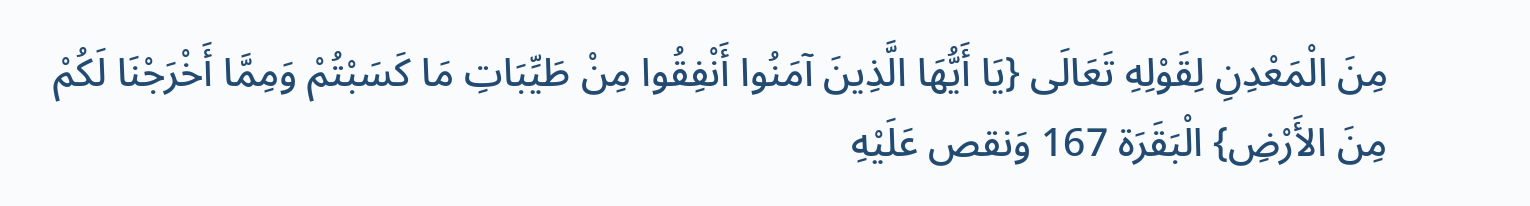مِنَ الْمَعْدِنِ لِقَوْلِهِ تَعَالَى {يَا أَيُّهَا الَّذِينَ آمَنُوا أَنْفِقُوا مِنْ طَيِّبَاتِ مَا كَسَبْتُمْ وَمِمَّا أَخْرَجْنَا لَكُمْ مِنَ الأَرْضِ} الْبَقَرَة 167 وَنقص عَلَيْهِ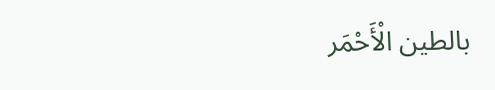بالطين الْأَحْمَر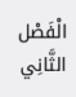الْفَصْل الثَّانِي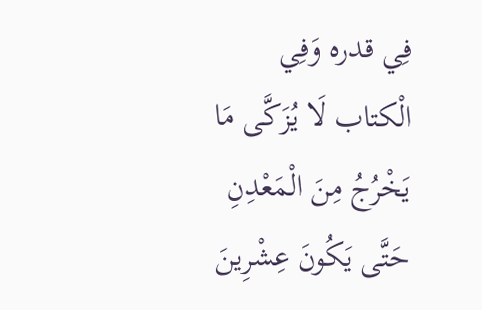فِي قدره وَفِي الْكتاب لَا يُزَكَّى مَا يَخْرُجُ مِنَ الْمَعْدِنِ حَتَّى يَكُونَ عِشْرِينَ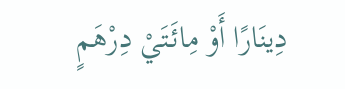دِينَارًا أَوْ مِائَتَيْ دِرْهَمٍ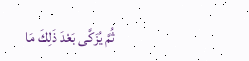ثُمَّ يُزَكَّى بَعْدَ ذَلِكَ مَا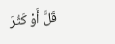قَلَّ أَوْ كَثُرَ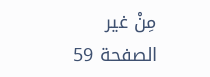مِنْ غير
الصفحة 59